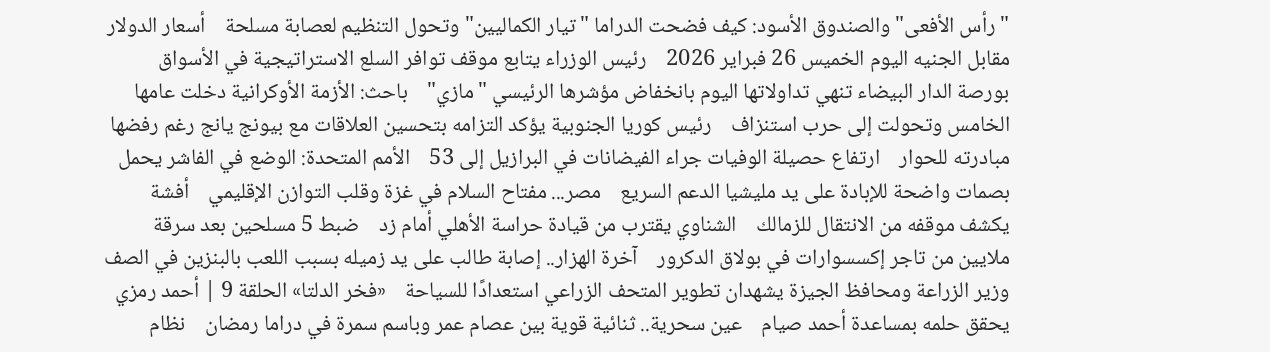"رأس الأفعى" والصندوق الأسود: كيف فضحت الدراما "تيار الكماليين" وتحول التنظيم لعصابة مسلحة    أسعار الدولار مقابل الجنيه اليوم الخميس 26 فبراير 2026    رئيس الوزراء يتابع موقف توافر السلع الاستراتيجية في الأسواق    بورصة الدار البيضاء تنهي تداولاتها اليوم بانخفاض مؤشرها الرئيسي "مازي"    باحث: الأزمة الأوكرانية دخلت عامها الخامس وتحولت إلى حرب استنزاف    رئيس كوريا الجنوبية يؤكد التزامه بتحسين العلاقات مع بيونج يانج رغم رفضها مبادرته للحوار    ارتفاع حصيلة الوفيات جراء الفيضانات في البرازيل إلى 53    الأمم المتحدة: الوضع في الفاشر يحمل بصمات واضحة للإبادة على يد مليشيا الدعم السريع    مصر... مفتاح السلام في غزة وقلب التوازن الإقليمي    أفشة يكشف موقفه من الانتقال للزمالك    الشناوي يقترب من قيادة حراسة الأهلي أمام زد    ضبط 5 مسلحين بعد سرقة ملايين من تاجر إكسسوارات في بولاق الدكرور    آخرة الهزار.. إصابة طالب على يد زميله بسبب اللعب بالبنزين في الصف    وزير الزراعة ومحافظ الجيزة يشهدان تطوير المتحف الزراعي استعدادًا للسياحة    «فخر الدلتا» الحلقة 9 | أحمد رمزي يحقق حلمه بمساعدة أحمد صيام    عين سحرية.. ثنائية قوية بين عصام عمر وباسم سمرة في دراما رمضان    نظام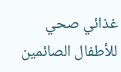غذائي صحي للأطفال الصائمين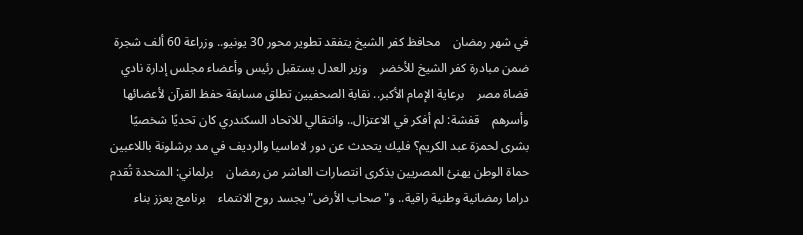في شهر رمضان    محافظ كفر الشيخ يتفقد تطوير محور 30 يونيو.. وزراعة 60 ألف شجرة ضمن مبادرة كفر الشيخ للأخضر    وزير العدل يستقبل رئيس وأعضاء مجلس إدارة نادي قضاة مصر    برعاية الإمام الأكبر.. نقابة الصحفيين تطلق مسابقة حفظ القرآن لأعضائها وأسرهم    قفشة: لم أفكر في الاعتزال.. وانتقالي للاتحاد السكندري كان تحديًا شخصيًا    بشرى لحمزة عبد الكريم؟ فليك يتحدث عن دور لاماسيا والرديف في مد برشلونة باللاعبين    حماة الوطن يهنئ المصريين بذكرى انتصارات العاشر من رمضان    برلماني: المتحدة تُقدم دراما رمضانية وطنية راقية.. و"صحاب الأرض" يجسد روح الانتماء    برنامج يعزز بناء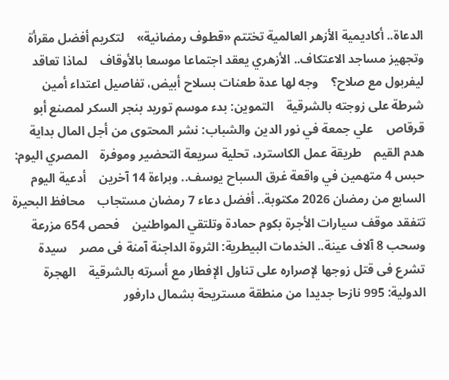الدعاة.. أكاديمية الأزهر العالمية تختتم «قطوف رمضانية»    لتكريم أفضل مقرأة وتجهيز مساجد الاعتكاف.. الأزهري يعقد اجتماعا موسعا بالأوقاف    لماذا تعاقد ليفربول مع صلاح؟    وجه لها عدة طعنات بسلاح أبيض، تفاصيل اعتداء أمين شرطة على زوجته بالشرقية    التموين: بدء موسم توريد بنجر السكر لمصنع أبو قرقاص    علي جمعة في نور الدين والشباب: نشر المحتوى من أجل المال بداية هدم القيم    طريقة عمل الكاسترد، تحلية سريعة التحضير وموفرة    المصري اليوم: حبس 4 متهمين في واقعة غرق السباح يوسف.. وبراءة 14 آخرين    أدعية اليوم السابع من رمضان 2026 مكتوبة.. أفضل دعاء 7 رمضان مستجاب    محافظ البحيرة تتفقد موقف سيارات الأجرة بكوم حمادة وتلتقي المواطنين    فحص 654 مزرعة وسحب 8 آلاف عينة.. الخدمات البيطرية: الثروة الداجنة آمنة فى مصر    سيدة تشرع فى قتل زوجها لإصراره على تناول الإفطار مع أسرته بالشرقية    الهجرة الدولية: 995 نازحا جديدا من منطقة مستريحة بشمال دارفور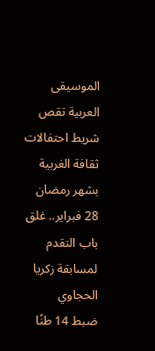الموسيقى العربية تقص شريط احتفالات ثقافة الغربية بشهر رمضان    28 فبراير.. غلق باب التقدم لمسابقة زكريا الحجاوي    ضبط 14 طنًا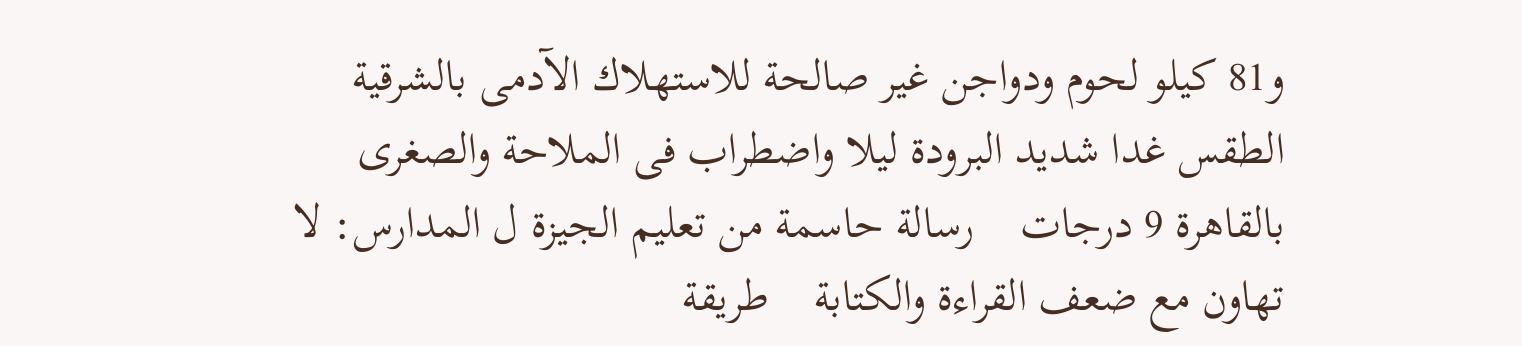و81 كيلو لحوم ودواجن غير صالحة للاستهلاك الآدمى بالشرقية    الطقس غدا شديد البرودة ليلا واضطراب فى الملاحة والصغرى بالقاهرة 9 درجات    رسالة حاسمة من تعليم الجيزة ل المدارس: لا تهاون مع ضعف القراءة والكتابة    طريقة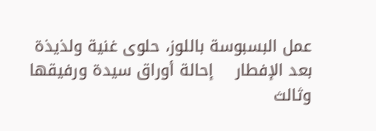عمل البسبوسة باللوز، حلوى غنية ولذيذة بعد الإفطار    إحالة أوراق سيدة ورفيقها وثالث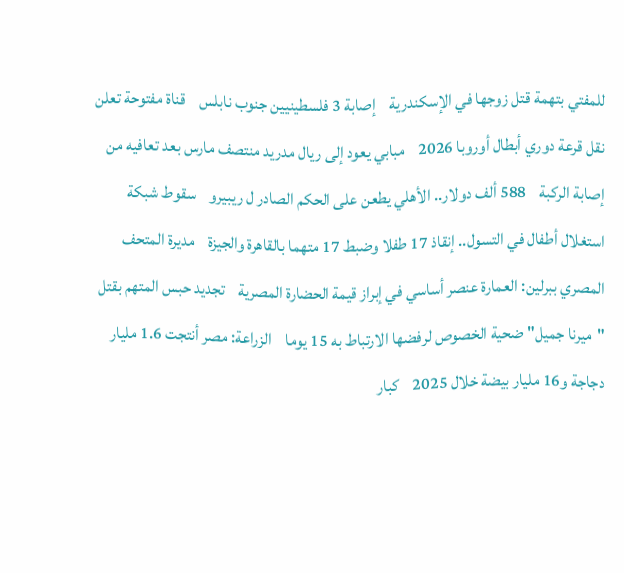للمفتي بتهمة قتل زوجها في الإسكندرية    إصابة 3 فلسطينيين جنوب نابلس    قناة مفتوحة تعلن نقل قرعة دوري أبطال أوروبا 2026    مبابي يعود إلى ريال مدريد منتصف مارس بعد تعافيه من إصابة الركبة    588 ألف دولار.. الأهلي يطعن على الحكم الصادر ل ريبيرو    سقوط شبكة استغلال أطفال في التسول.. إنقاذ 17 طفلا وضبط 17 متهما بالقاهرة والجيزة    مديرة المتحف المصري ببرلين: العمارة عنصر أساسي في إبراز قيمة الحضارة المصرية    تجديد حبس المتهم بقتل "ميرنا جميل" ضحية الخصوص لرفضها الارتباط به 15 يوما    الزراعة: مصر أنتجت 1.6 مليار دجاجة و16 مليار بيضة خلال 2025    كبار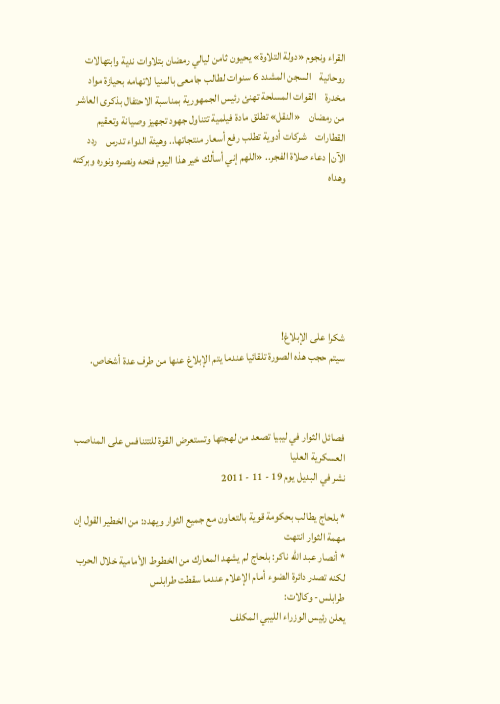القراء ونجوم «دولة التلاوة» يحيون ثامن ليالي رمضان بتلاوات ندية وابتهالات روحانية    السجن المشدد 6 سنوات لطالب جامعى بالمنيا لاتهامه بحيازة مواد مخدرة    القوات المسلحة تهنئ رئيس الجمهورية بمناسبة الاحتفال بذكرى العاشر من رمضان    «النقل» تطلق مادة فيلمية تتناول جهود تجهيز وصيانة وتعقيم القطارات    شركات أدوية تطلب رفع أسعار منتجاتها.. وهيئة الدواء تدرس    ردد الآن| دعاء صلاة الفجر.. «اللهم إني أسألك خير هذا اليوم فتحه ونصره ونوره وبركته وهداه







شكرا على الإبلاغ!
سيتم حجب هذه الصورة تلقائيا عندما يتم الإبلاغ عنها من طرف عدة أشخاص.



فصائل الثوار في ليبيا تصعد من لهجتها وتستعرض القوة للتتنافس على المناصب العسكرية العليا
نشر في البديل يوم 19 - 11 - 2011

* بلحاج يطالب بحكومة قوية بالتعاون مع جميع الثوار ويهدد: من الخطير القول إن مهمة الثوار انتهت
* أنصار عبد الله ناكر: بلحاج لم يشهد المعارك من الخطوط الأمامية خلال الحرب لكنه تصدر دائرة الضوء أمام الإعلام عندما سقطت طرابلس
طرابلس- وكالات:
يعلن رئيس الوزراء الليبي المكلف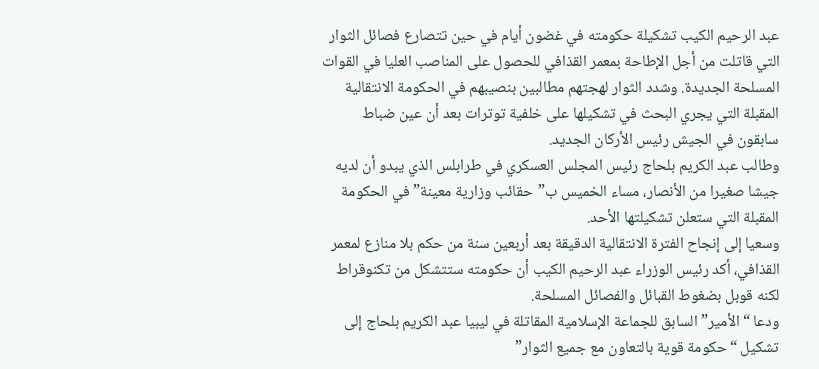عبد الرحيم الكيب تشكيلة حكومته في غضون أيام في حين تتصارع فصائل الثوار التي قاتلت من أجل الإطاحة بمعمر القذافي للحصول على المناصب العليا في القوات المسلحة الجديدة. وشدد الثوار لهجتهم مطالبين بنصيبهم في الحكومة الانتقالية المقبلة التي يجري البحث في تشكيلها على خلفية توترات بعد أن عين ضباط سابقون في الجيش رئيس الأركان الجديد.
وطالب عبد الكريم بلحاج رئيس المجلس العسكري في طرابلس الذي يبدو أن لديه جيشا صغيرا من الأنصار، مساء الخميس ب”حقائب وزارية معينة” في الحكومة المقبلة التي ستعلن تشكيلتها الأحد.
وسعيا إلى إنجاح الفترة الانتقالية الدقيقة بعد أربعين سنة من حكم بلا منازع لمعمر القذافي، أكد رئيس الوزراء عبد الرحيم الكيب أن حكومته ستتشكل من تكنوقراط لكنه قوبل بضغوط القبائل والفصائل المسلحة.
ودعا “الأمير” السابق للجماعة الإسلامية المقاتلة في ليبيا عبد الكريم بلحاج إلى تشكيل “حكومة قوية بالتعاون مع جميع الثوار”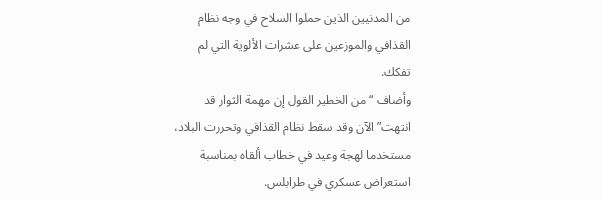من المدنيين الذين حملوا السلاح في وجه نظام القذافي والموزعين على عشرات الألوية التي لم تفكك.
وأضاف “من الخطير القول إن مهمة الثوار قد انتهت” الآن وقد سقط نظام القذافي وتحررت البلاد، مستخدما لهجة وعيد في خطاب ألقاه بمناسبة استعراض عسكري في طرابلس.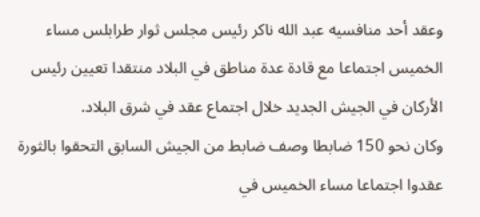وعقد أحد منافسيه عبد الله ناكر رئيس مجلس ثوار طرابلس مساء الخميس اجتماعا مع قادة عدة مناطق في البلاد منتقدا تعيين رئيس الأركان في الجيش الجديد خلال اجتماع عقد في شرق البلاد.
وكان نحو 150 ضابطا وصف ضابط من الجيش السابق التحقوا بالثورة عقدوا اجتماعا مساء الخميس في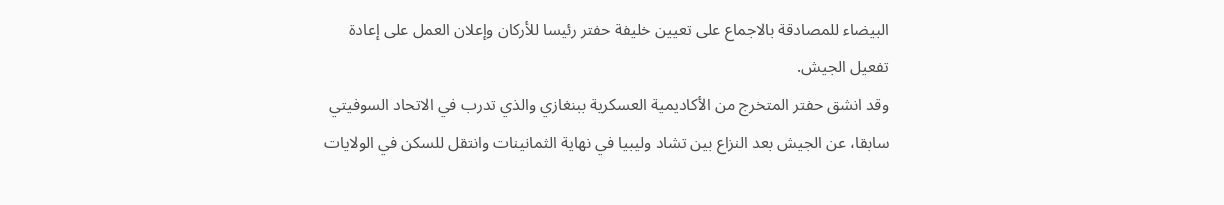البيضاء للمصادقة بالاجماع على تعيين خليفة حفتر رئيسا للأركان وإعلان العمل على إعادة تفعيل الجيش.
وقد انشق حفتر المتخرج من الأكاديمية العسكرية ببنغازي والذي تدرب في الاتحاد السوفيتي سابقا، عن الجيش بعد النزاع بين تشاد وليبيا في نهاية الثمانينات وانتقل للسكن في الولايات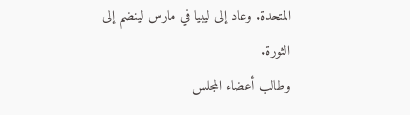المتحدة. وعاد إلى ليبيا في مارس لينضم إلى الثورة.
وطالب أعضاء المجلس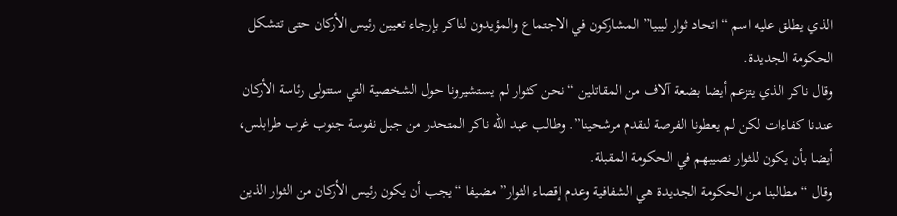الذي يطلق عليه اسم “اتحاد ثوار ليبيا” المشاركون في الاجتماع والمؤيدون لناكر بإرجاء تعيين رئيس الأركان حتى تتشكل الحكومة الجديدة.
وقال ناكر الذي يتزعم أيضا بضعة آلاف من المقاتلين “نحن كثوار لم يستشيرونا حول الشخصية التي ستتولى رئاسة الأركان عندنا كفاءات لكن لم يعطونا الفرصة لنقدم مرشحينا”. وطالب عبد الله ناكر المتحدر من جبل نفوسة جنوب غرب طرابلس، أيضا بأن يكون للثوار نصيبهم في الحكومة المقبلة.
وقال “مطالبنا من الحكومة الجديدة هي الشفافية وعدم إقصاء الثوار” مضيفا “يجب أن يكون رئيس الأركان من الثوار الذين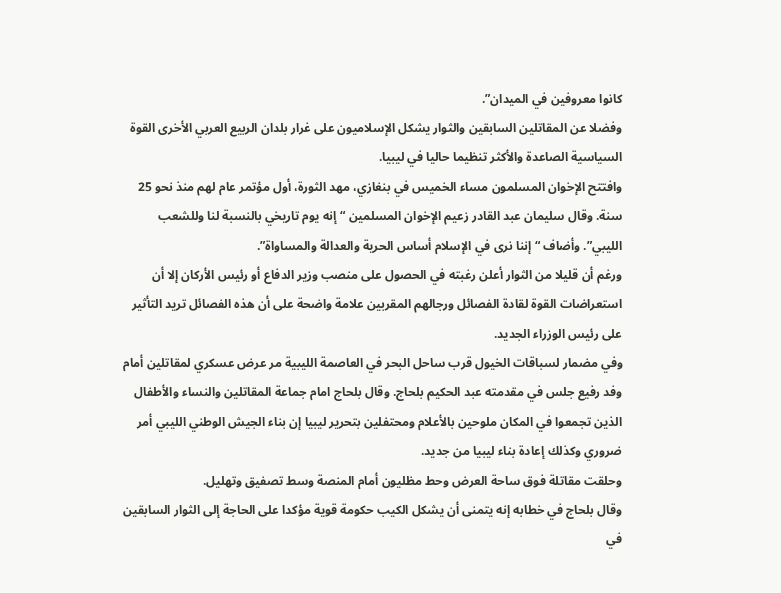كانوا معروفين في الميدان”.
وفضلا عن المقاتلين السابقين والثوار يشكل الإسلاميون على غرار بلدان الربيع العربي الأخرى القوة السياسية الصاعدة والأكثر تنظيما حاليا في ليبيا.
وافتتح الإخوان المسلمون مساء الخميس في بنغازي، مهد الثورة، أول مؤتمر عام لهم منذ نحو 25 سنة. وقال سليمان عبد القادر زعيم الإخوان المسلمين “إنه يوم تاريخي بالنسبة لنا وللشعب الليبي”. وأضاف “إننا نرى في الإسلام أساس الحرية والعدالة والمساواة”.
ورغم أن قليلا من الثوار أعلن رغبته في الحصول على منصب وزير الدفاع أو رئيس الأركان إلا أن استعراضات القوة لقادة الفصائل ورجالهم المقربين علامة واضحة على أن هذه الفصائل تريد التأثير على رئيس الوزراء الجديد.
وفي مضمار لسباقات الخيول قرب ساحل البحر في العاصمة الليبية مر عرض عسكري لمقاتلين أمام وفد رفيع جلس في مقدمته عبد الحكيم بلحاج. وقال بلحاج امام جماعة المقاتلين والنساء والأطفال الذين تجمعوا في المكان ملوحين بالأعلام ومحتفلين بتحرير ليبيا إن بناء الجيش الوطني الليبي أمر ضروري وكذلك إعادة بناء ليبيا من جديد.
وحلقت مقاتلة فوق ساحة العرض وحط مظليون أمام المنصة وسط تصفيق وتهليل.
وقال بلحاج في خطابه إنه يتمنى أن يشكل الكيب حكومة قوية مؤكدا على الحاجة إلى الثوار السابقين في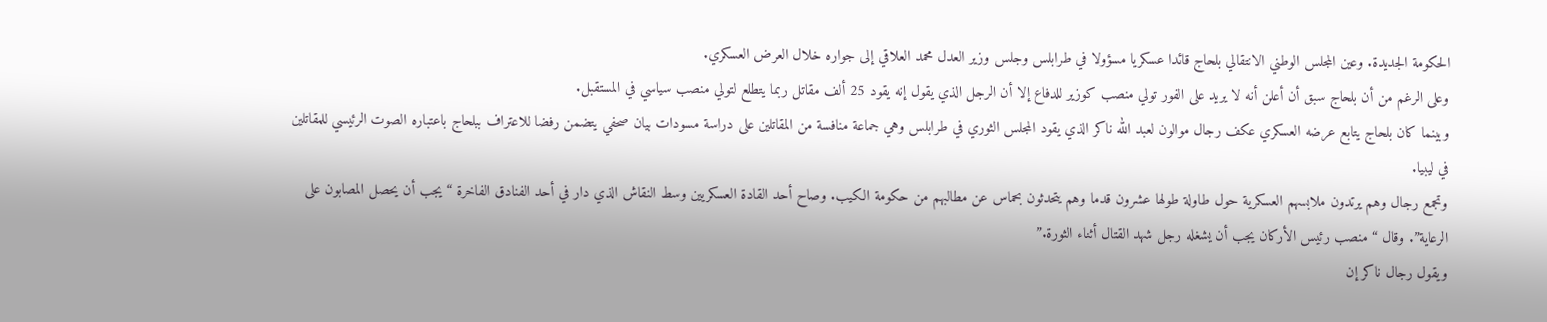الحكومة الجديدة. وعين المجلس الوطني الانتقالي بلحاج قائدا عسكريا مسؤولا في طرابلس وجلس وزير العدل محمد العلاقي إلى جواره خلال العرض العسكري.
وعلى الرغم من أن بلحاج سبق أن أعلن أنه لا يريد على الفور تولي منصب كوزير للدفاع إلا أن الرجل الذي يقول إنه يقود 25 ألف مقاتل ربما يتطلع لتولي منصب سياسي في المستقبل.
وبينما كان بلحاج يتابع عرضه العسكري عكف رجال موالون لعبد الله ناكر الذي يقود المجلس الثوري في طرابلس وهي جماعة منافسة من المقاتلين على دراسة مسودات بيان صحفي يتضمن رفضا للاعتراف ببلحاج باعتباره الصوت الرئيسي للمقاتلين في ليبيا.
وتجمع رجال وهم يرتدون ملابسهم العسكرية حول طاولة طولها عشرون قدما وهم يتحدثون بحماس عن مطالبهم من حكومة الكيب. وصاح أحد القادة العسكريين وسط النقاش الذي دار في أحد الفنادق الفاخرة “يجب أن يحصل المصابون على الرعاية”. وقال “منصب رئيس الأركان يجب أن يشغله رجل شهد القتال أثناء الثورة.”
ويقول رجال ناكر إن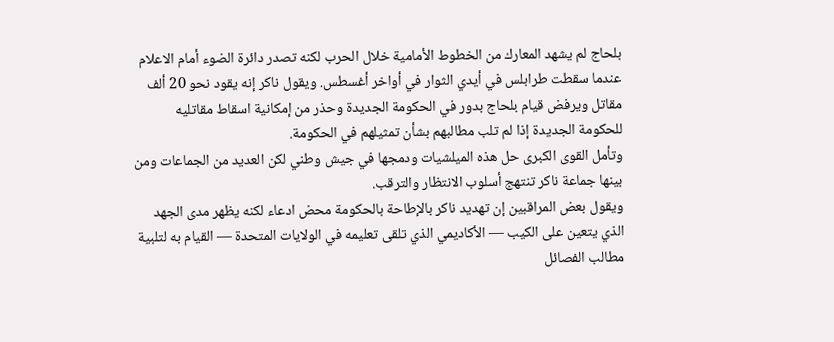بلحاج لم يشهد المعارك من الخطوط الأمامية خلال الحرب لكنه تصدر دائرة الضوء أمام الاعلام عندما سقطت طرابلس في أيدي الثوار في أواخر أغسطس. ويقول ناكر إنه يقود نحو 20 ألف مقاتل ويرفض قيام بلحاج بدور في الحكومة الجديدة وحذر من إمكانية اسقاط مقاتليه للحكومة الجديدة إذا لم تلب مطالبهم بشأن تمثيلهم في الحكومة.
وتأمل القوى الكبرى حل هذه الميلشيات ودمجها في جيش وطني لكن العديد من الجماعات ومن بينها جماعة ناكر تنتهج أسلوب الانتظار والترقب.
ويقول بعض المراقبين إن تهديد ناكر بالإطاحة بالحكومة محض ادعاء لكنه يظهر مدى الجهد الذي يتعين على الكيب — الأكاديمي الذي تلقى تعليمه في الولايات المتحدة — القيام به لتلبية مطالب الفصائل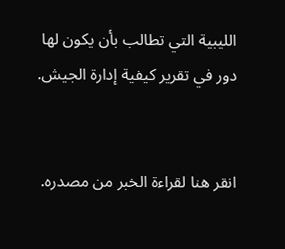الليبية التي تطالب بأن يكون لها دور في تقرير كيفية إدارة الجيش.


انقر هنا لقراءة الخبر من مصدره.